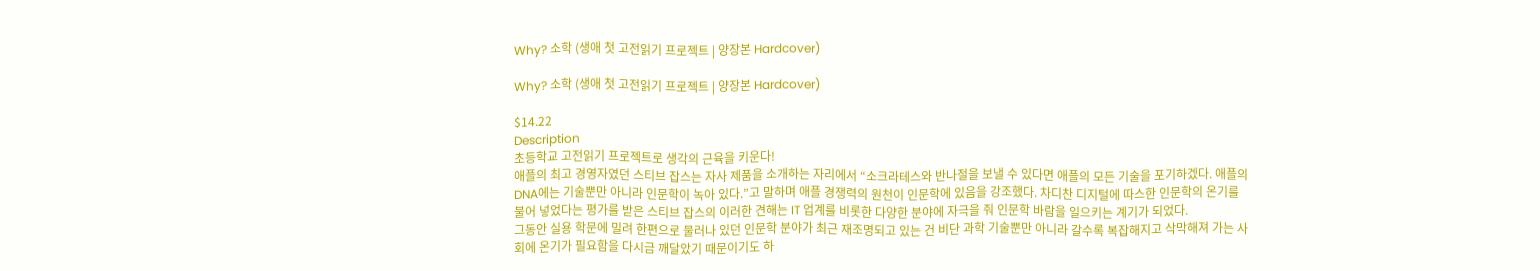Why? 소학 (생애 첫 고전읽기 프로젝트 | 양장본 Hardcover)

Why? 소학 (생애 첫 고전읽기 프로젝트 | 양장본 Hardcover)

$14.22
Description
초등학교 고전읽기 프로젝트로 생각의 근육을 키운다!
애플의 최고 경영자였던 스티브 잡스는 자사 제품을 소개하는 자리에서 “소크라테스와 반나절을 보낼 수 있다면 애플의 모든 기술을 포기하겠다. 애플의 DNA에는 기술뿐만 아니라 인문학이 녹아 있다.”고 말하며 애플 경쟁력의 원천이 인문학에 있음을 강조했다. 차디찬 디지털에 따스한 인문학의 온기를 불어 넣었다는 평가를 받은 스티브 잡스의 이러한 견해는 IT 업계를 비롯한 다양한 분야에 자극을 줘 인문학 바람을 일으키는 계기가 되었다.
그동안 실용 학문에 밀려 한편으로 물러나 있던 인문학 분야가 최근 재조명되고 있는 건 비단 과학 기술뿐만 아니라 갈수록 복잡해지고 삭막해져 가는 사회에 온기가 필요함을 다시금 깨달았기 때문이기도 하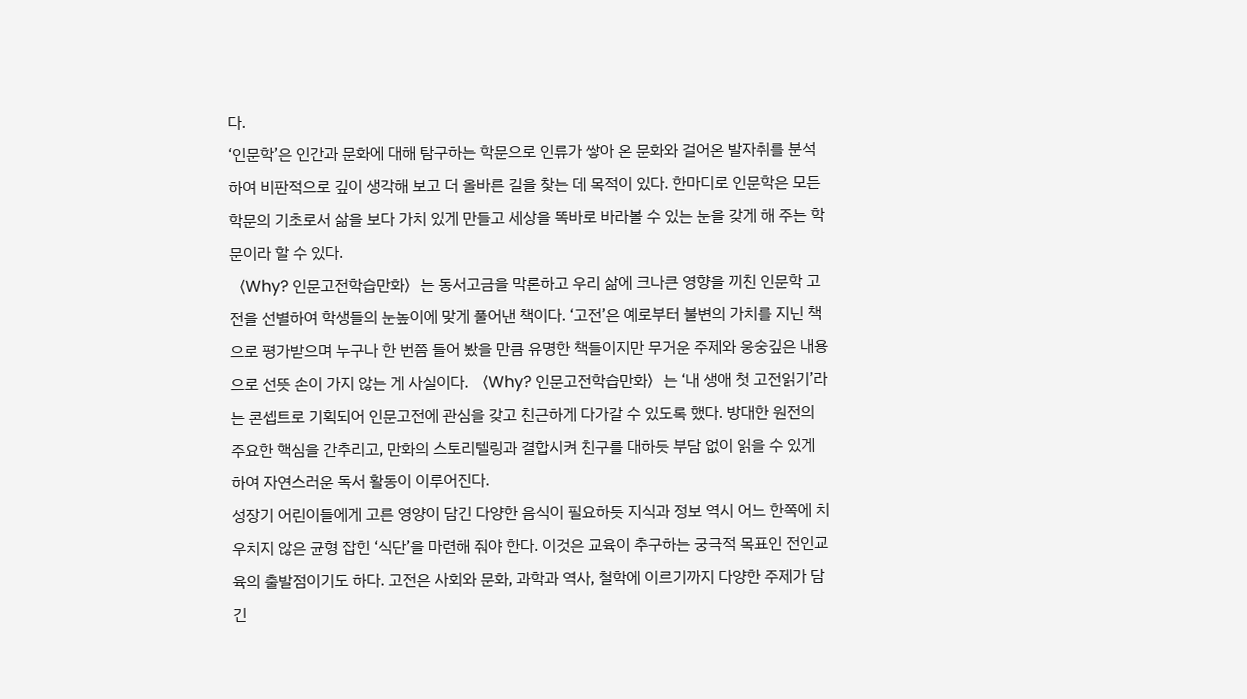다.
‘인문학’은 인간과 문화에 대해 탐구하는 학문으로 인류가 쌓아 온 문화와 걸어온 발자취를 분석하여 비판적으로 깊이 생각해 보고 더 올바른 길을 찾는 데 목적이 있다. 한마디로 인문학은 모든 학문의 기초로서 삶을 보다 가치 있게 만들고 세상을 똑바로 바라볼 수 있는 눈을 갖게 해 주는 학문이라 할 수 있다.
〈Why? 인문고전학습만화〉는 동서고금을 막론하고 우리 삶에 크나큰 영향을 끼친 인문학 고전을 선별하여 학생들의 눈높이에 맞게 풀어낸 책이다. ‘고전’은 예로부터 불변의 가치를 지닌 책으로 평가받으며 누구나 한 번쯤 들어 봤을 만큼 유명한 책들이지만 무거운 주제와 웅숭깊은 내용으로 선뜻 손이 가지 않는 게 사실이다. 〈Why? 인문고전학습만화〉는 ‘내 생애 첫 고전읽기’라는 콘셉트로 기획되어 인문고전에 관심을 갖고 친근하게 다가갈 수 있도록 했다. 방대한 원전의 주요한 핵심을 간추리고, 만화의 스토리텔링과 결합시켜 친구를 대하듯 부담 없이 읽을 수 있게 하여 자연스러운 독서 활동이 이루어진다.
성장기 어린이들에게 고른 영양이 담긴 다양한 음식이 필요하듯 지식과 정보 역시 어느 한쪽에 치우치지 않은 균형 잡힌 ‘식단’을 마련해 줘야 한다. 이것은 교육이 추구하는 궁극적 목표인 전인교육의 출발점이기도 하다. 고전은 사회와 문화, 과학과 역사, 철학에 이르기까지 다양한 주제가 담긴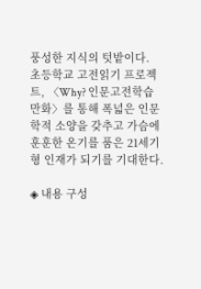풍성한 지식의 텃밭이다.
초등학교 고전읽기 프로젝트, 〈Why? 인문고전학습만화〉를 통해 폭넓은 인문학적 소양을 갖추고 가슴에 훈훈한 온기를 품은 21세기형 인재가 되기를 기대한다.

◈ 내용 구성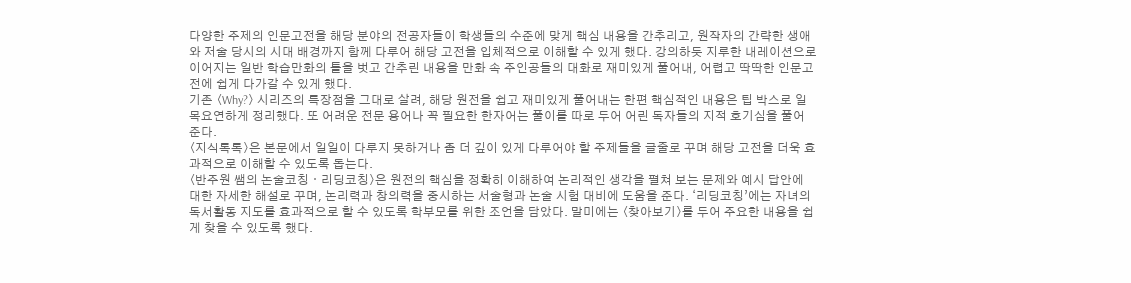다양한 주제의 인문고전을 해당 분야의 전공자들이 학생들의 수준에 맞게 핵심 내용을 간추리고, 원작자의 간략한 생애와 저술 당시의 시대 배경까지 함께 다루어 해당 고전을 입체적으로 이해할 수 있게 했다. 강의하듯 지루한 내레이션으로 이어지는 일반 학습만화의 틀을 벗고 간추린 내용을 만화 속 주인공들의 대화로 재미있게 풀어내, 어렵고 딱딱한 인문고전에 쉽게 다가갈 수 있게 했다.
기존 〈Why?〉 시리즈의 특장점을 그대로 살려, 해당 원전을 쉽고 재미있게 풀어내는 한편 핵심적인 내용은 팁 박스로 일목요연하게 정리했다. 또 어려운 전문 용어나 꼭 필요한 한자어는 풀이를 따로 두어 어린 독자들의 지적 호기심을 풀어 준다.
〈지식톡톡〉은 본문에서 일일이 다루지 못하거나 좀 더 깊이 있게 다루어야 할 주제들을 글줄로 꾸며 해당 고전을 더욱 효과적으로 이해할 수 있도록 돕는다.
〈반주원 쌤의 논술코칭ㆍ리딩코칭〉은 원전의 핵심을 정확히 이해하여 논리적인 생각을 펼쳐 보는 문제와 예시 답안에 대한 자세한 해설로 꾸며, 논리력과 창의력을 중시하는 서술형과 논술 시험 대비에 도움을 준다. ‘리딩코칭’에는 자녀의 독서활동 지도를 효과적으로 할 수 있도록 학부모를 위한 조언을 담았다. 말미에는 〈찾아보기〉를 두어 주요한 내용을 쉽게 찾을 수 있도록 했다.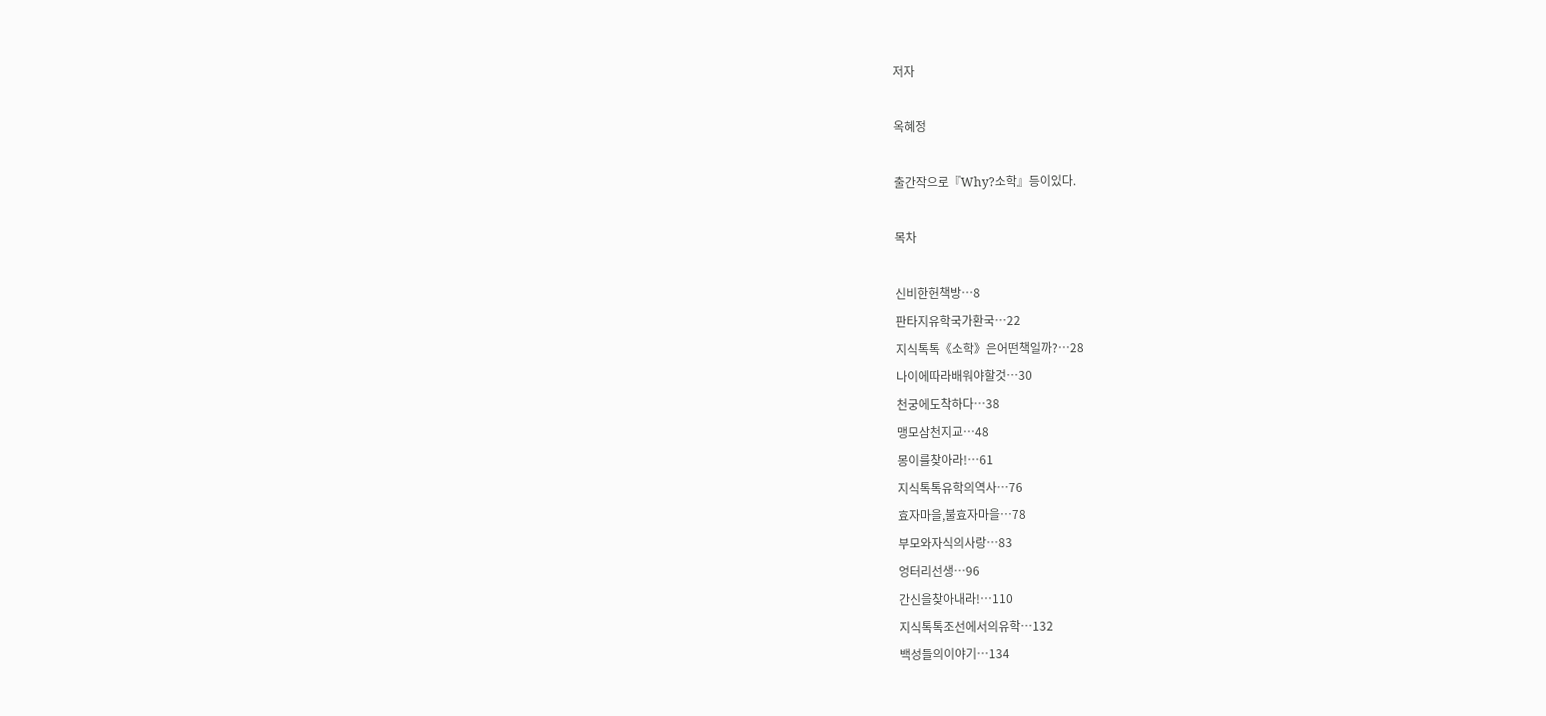저자

옥혜정

출간작으로『Why?소학』등이있다.

목차

신비한헌책방…8
판타지유학국가환국…22
지식톡톡《소학》은어떤책일까?…28
나이에따라배워야할것…30
천궁에도착하다…38
맹모삼천지교…48
몽이를찾아라!…61
지식톡톡유학의역사…76
효자마을,불효자마을…78
부모와자식의사랑…83
엉터리선생…96
간신을찾아내라!…110
지식톡톡조선에서의유학…132
백성들의이야기…134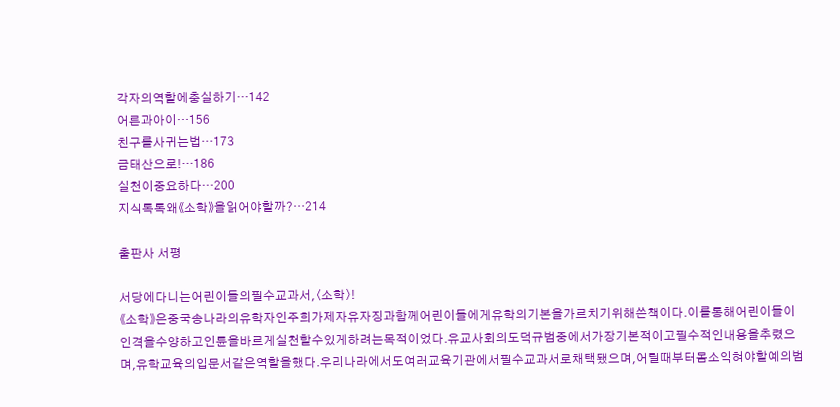각자의역할에충실하기…142
어른과아이…156
친구를사귀는법…173
금태산으로!…186
실천이중요하다…200
지식톡톡왜《소학》을읽어야할까?…214

출판사 서평

서당에다니는어린이들의필수교과서,〈소학〉!
《소학》은중국송나라의유학자인주희가제자유자징과함께어린이들에게유학의기본을가르치기위해쓴책이다.이를통해어린이들이인격을수양하고인륜을바르게실천할수있게하려는목적이었다.유교사회의도덕규범중에서가장기본적이고필수적인내용을추렸으며,유학교육의입문서같은역할을했다.우리나라에서도여러교육기관에서필수교과서로채택됐으며,어릴때부터몸소익혀야할예의범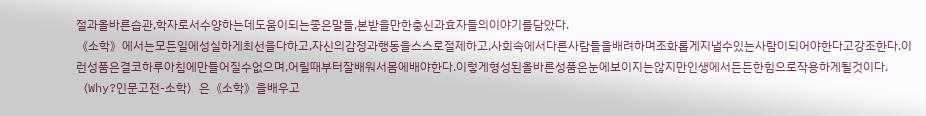절과올바른습관,학자로서수양하는데도움이되는좋은말들,본받을만한충신과효자들의이야기를담았다.
《소학》에서는모든일에성실하게최선을다하고,자신의감정과행동을스스로절제하고,사회속에서다른사람들을배려하며조화롭게지낼수있는사람이되어야한다고강조한다.이런성품은결코하루아침에만들어질수없으며,어릴때부터잘배워서몸에배야한다.이렇게형성된올바른성품은눈에보이지는않지만인생에서든든한힘으로작용하게될것이다.
〈Why?인문고전-소학〉은《소학》을배우고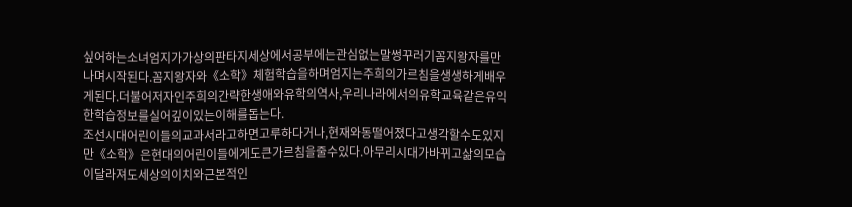싶어하는소녀엄지가가상의판타지세상에서공부에는관심없는말썽꾸러기꼼지왕자를만나며시작된다.꼼지왕자와《소학》체험학습을하며엄지는주희의가르침을생생하게배우게된다.더불어저자인주희의간략한생애와유학의역사,우리나라에서의유학교육같은유익한학습정보를실어깊이있는이해를돕는다.
조선시대어린이들의교과서라고하면고루하다거나,현재와동떨어졌다고생각할수도있지만《소학》은현대의어린이들에게도큰가르침을줄수있다.아무리시대가바뀌고삶의모습이달라져도세상의이치와근본적인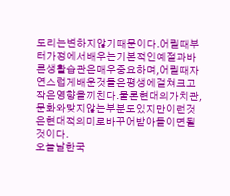도리는변하지않기때문이다.어릴때부터가정에서배우는기본적인예절과바른생활습관은매우중요하며,어릴때자연스럽게배운것들은평생에걸쳐크고작은영향을끼친다.물론현대의가치관,문화와맞지않는부분도있지만이런것은현대적의미로바꾸어받아들이면될것이다.
오늘날한국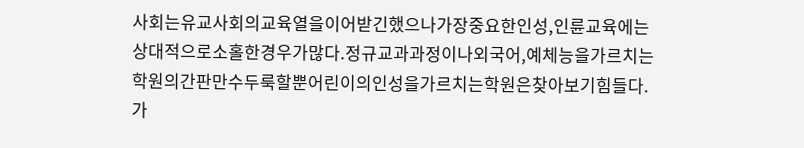사회는유교사회의교육열을이어받긴했으나가장중요한인성,인륜교육에는상대적으로소홀한경우가많다.정규교과과정이나외국어,예체능을가르치는학원의간판만수두룩할뿐어린이의인성을가르치는학원은찾아보기힘들다.가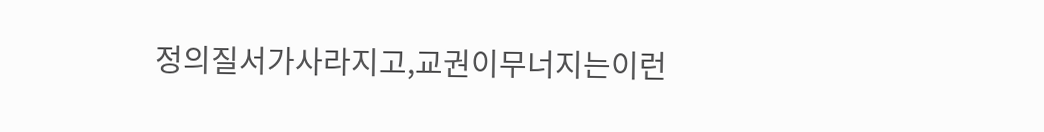정의질서가사라지고,교권이무너지는이런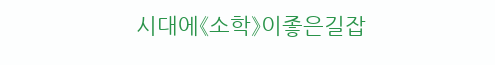시대에《소학》이좋은길잡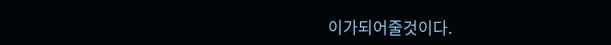이가되어줄것이다.